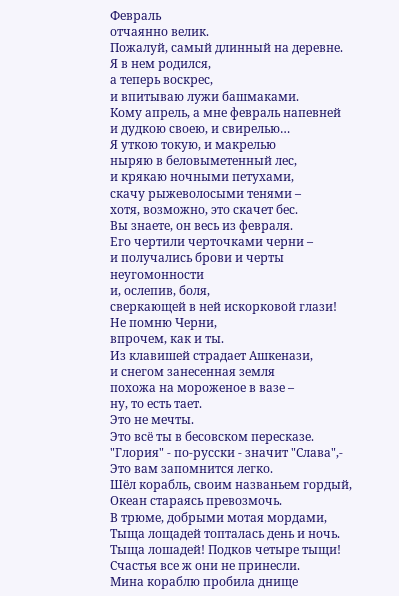Февраль
отчаянно велик.
Пожалуй, самый длинный на деревне.
Я в нем родился,
а теперь воскрес,
и впитываю лужи башмаками.
Кому апрель, а мне февраль напевней
и дудкою своею, и свирелью…
Я уткою токую, и макрелью
ныряю в беловыметенный лес,
и крякаю ночными петухами,
скачу рыжеволосыми тенями –
хотя, возможно, это скачет бес.
Вы знаете, он весь из февраля.
Его чертили черточками черни –
и получались брови и черты
неугомонности
и, ослепив, боля,
сверкающей в ней искорковой глази!
Не помню Черни,
впрочем, как и ты.
Из клавишей страдает Ашкенази,
и снегом занесенная земля
похожа на мороженое в вазе –
ну, то есть тает.
Это не мечты.
Это всё ты в бесовском пересказе.
"Глория" - по-русски - значит "Слава",-
Это вам запомнится легко.
Шёл корабль, своим названьем гордый,
Океан стараясь превозмочь.
В трюме, добрыми мотая мордами,
Тыща лощадей топталась день и ночь.
Тыща лошадей! Подков четыре тыщи!
Счастья все ж они не принесли.
Мина кораблю пробила днище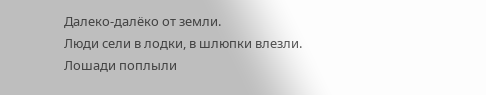Далеко-далёко от земли.
Люди сели в лодки, в шлюпки влезли.
Лошади поплыли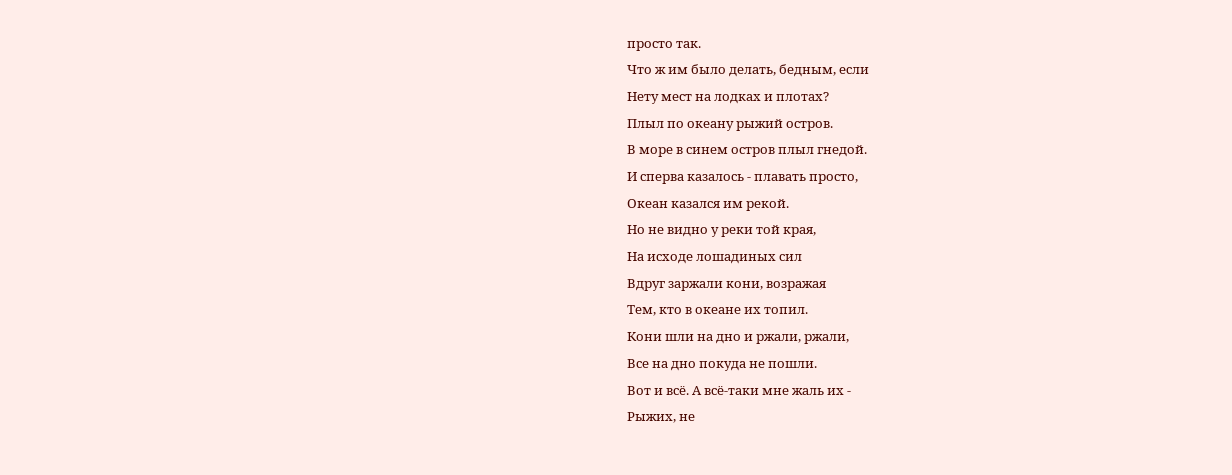просто так.
Что ж им было делать, бедным, если
Нету мест на лодках и плотах?
Плыл по океану рыжий остров.
В море в синем остров плыл гнедой.
И сперва казалось - плавать просто,
Океан казался им рекой.
Но не видно у реки той края,
На исходе лошадиных сил
Вдруг заржали кони, возражая
Тем, кто в океане их топил.
Кони шли на дно и ржали, ржали,
Все на дно покуда не пошли.
Вот и всё. А всё-таки мне жаль их -
Рыжих, не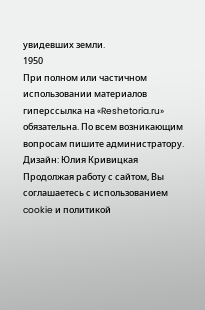увидевших земли.
1950
При полном или частичном использовании материалов гиперссылка на «Reshetoria.ru» обязательна. По всем возникающим вопросам пишите администратору.
Дизайн: Юлия Кривицкая
Продолжая работу с сайтом, Вы соглашаетесь с использованием cookie и политикой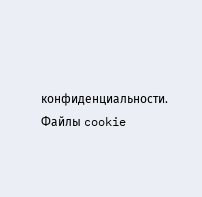конфиденциальности. Файлы cookie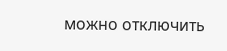можно отключить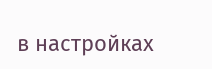в настройках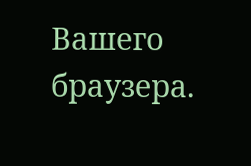Вашего браузера.